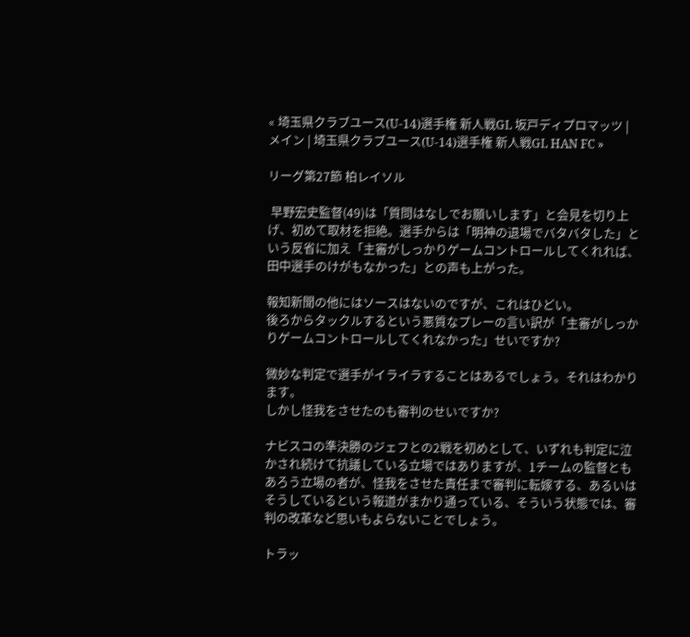« 埼玉県クラブユース(U-14)選手権 新人戦GL 坂戸ディプロマッツ | メイン | 埼玉県クラブユース(U-14)選手権 新人戦GL HAN FC »

リーグ第27節 柏レイソル

 早野宏史監督(49)は「質問はなしでお願いします」と会見を切り上げ、初めて取材を拒絶。選手からは「明神の退場でバタバタした」という反省に加え「主審がしっかりゲームコントロールしてくれれば、田中選手のけがもなかった」との声も上がった。

報知新聞の他にはソースはないのですが、これはひどい。
後ろからタックルするという悪質なプレーの言い訳が「主審がしっかりゲームコントロールしてくれなかった」せいですか?

微妙な判定で選手がイライラすることはあるでしょう。それはわかります。
しかし怪我をさせたのも審判のせいですか?

ナビスコの準決勝のジェフとの2戦を初めとして、いずれも判定に泣かされ続けて抗議している立場ではありますが、1チームの監督ともあろう立場の者が、怪我をさせた責任まで審判に転嫁する、あるいはそうしているという報道がまかり通っている、そういう状態では、審判の改革など思いもよらないことでしょう。

トラッ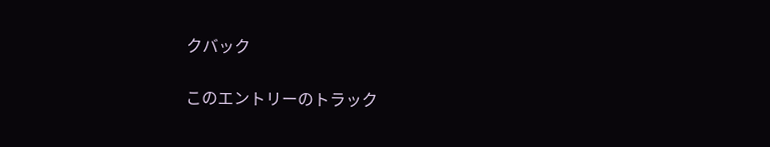クバック

このエントリーのトラック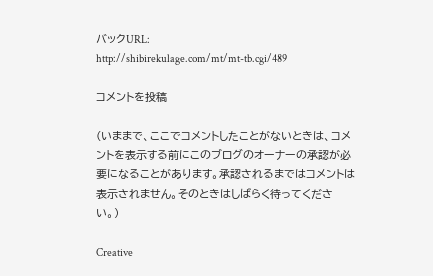バックURL:
http://shibirekulage.com/mt/mt-tb.cgi/489

コメントを投稿

(いままで、ここでコメントしたことがないときは、コメントを表示する前にこのブログのオーナーの承認が必要になることがあります。承認されるまではコメントは表示されません。そのときはしばらく待ってください。)

Creative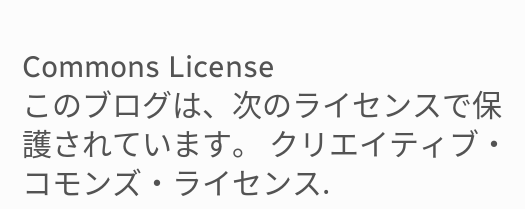Commons License
このブログは、次のライセンスで保護されています。 クリエイティブ・コモンズ・ライセンス.